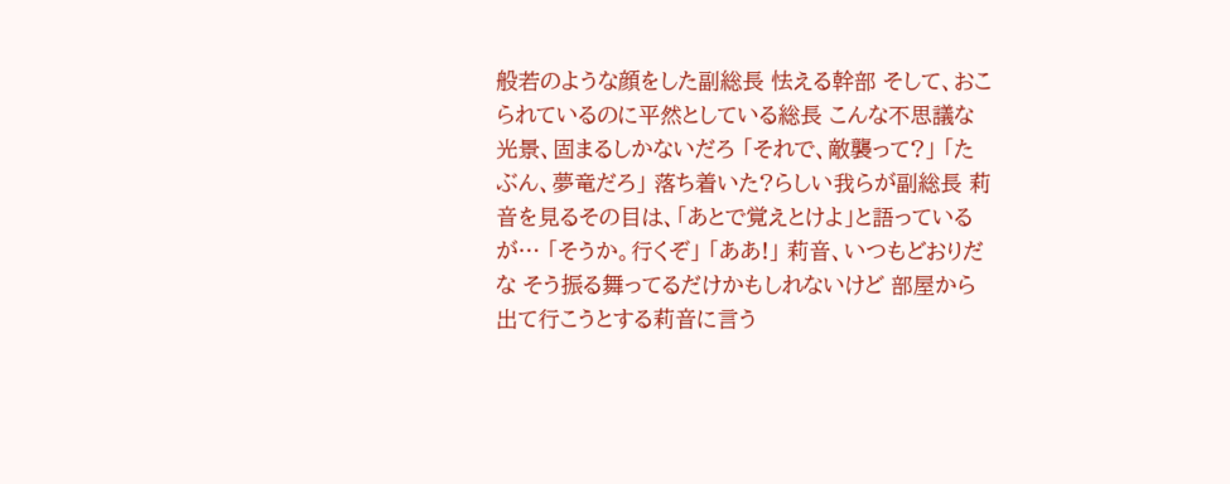般若のような顔をした副総長 怯える幹部 そして、おこられているのに平然としている総長 こんな不思議な光景、固まるしかないだろ 「それで、敵襲って?」 「たぶん、夢竜だろ」 落ち着いた?らしい我らが副総長 莉音を見るその目は、「あとで覚えとけよ」と語っているが… 「そうか。行くぞ」 「ああ!」 莉音、いつもどおりだな そう振る舞ってるだけかもしれないけど 部屋から出て行こうとする莉音に言う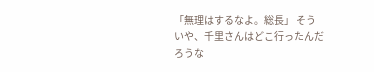「無理はするなよ。総長」 そういや、千里さんはどこ行ったんだろうな